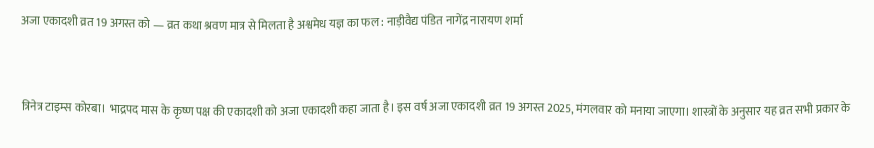अजा एकादशी व्रत 19 अगस्त को — व्रत कथा श्रवण मात्र से मिलता है अश्वमेध यज्ञ का फल : नाड़ीवैद्य पंडित नागेंद्र नारायण शर्मा


त्रिनेत्र टाइम्स कोरबा। भाद्रपद मास के कृष्ण पक्ष की एकादशी को अजा एकादशी कहा जाता है। इस वर्ष अजा एकादशी व्रत 19 अगस्त 2025, मंगलवार को मनाया जाएगा। शास्त्रों के अनुसार यह व्रत सभी प्रकार के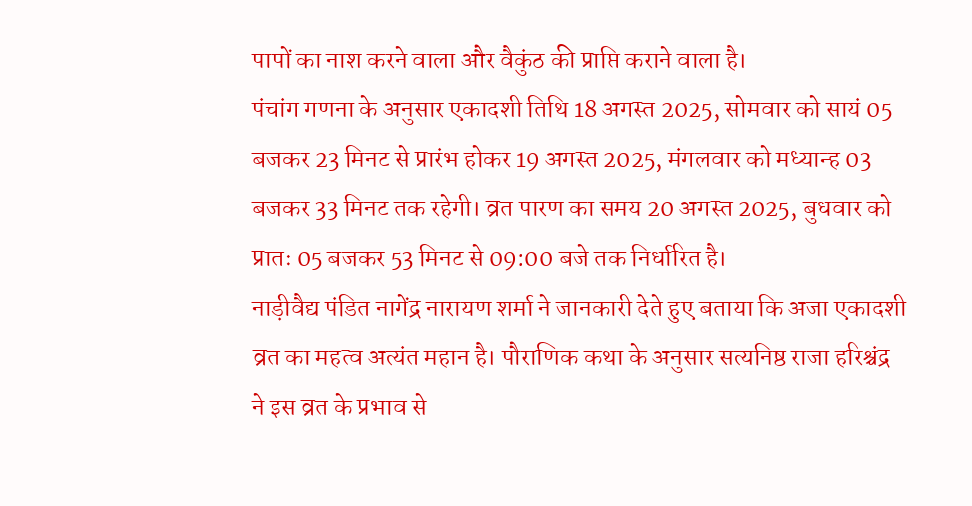पापों का नाश करने वाला और वैकुंठ की प्राप्ति कराने वाला है।
पंचांग गणना के अनुसार एकादशी तिथि 18 अगस्त 2025, सोमवार को सायं 05 बजकर 23 मिनट से प्रारंभ होकर 19 अगस्त 2025, मंगलवार को मध्यान्ह 03 बजकर 33 मिनट तक रहेगी। व्रत पारण का समय 20 अगस्त 2025, बुधवार को प्रातः 05 बजकर 53 मिनट से 09:00 बजे तक निर्धारित है।
नाड़ीवैद्य पंडित नागेंद्र नारायण शर्मा ने जानकारी देते हुए बताया कि अजा एकादशी व्रत का महत्व अत्यंत महान है। पौराणिक कथा के अनुसार सत्यनिष्ठ राजा हरिश्चंद्र ने इस व्रत के प्रभाव से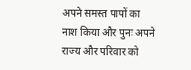अपने समस्त पापों का नाश किया और पुनः अपने राज्य और परिवार को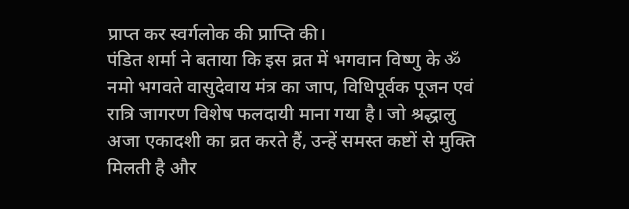प्राप्त कर स्वर्गलोक की प्राप्ति की।
पंडित शर्मा ने बताया कि इस व्रत में भगवान विष्णु के ॐ नमो भगवते वासुदेवाय मंत्र का जाप, विधिपूर्वक पूजन एवं रात्रि जागरण विशेष फलदायी माना गया है। जो श्रद्धालु अजा एकादशी का व्रत करते हैं, उन्हें समस्त कष्टों से मुक्ति मिलती है और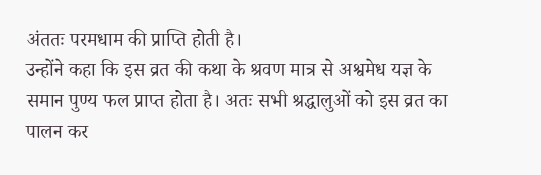अंततः परमधाम की प्राप्ति होती है।
उन्होंने कहा कि इस व्रत की कथा के श्रवण मात्र से अश्वमेध यज्ञ के समान पुण्य फल प्राप्त होता है। अतः सभी श्रद्धालुओं को इस व्रत का पालन कर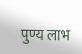पुण्य लाभ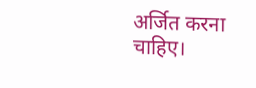अर्जित करना चाहिए।